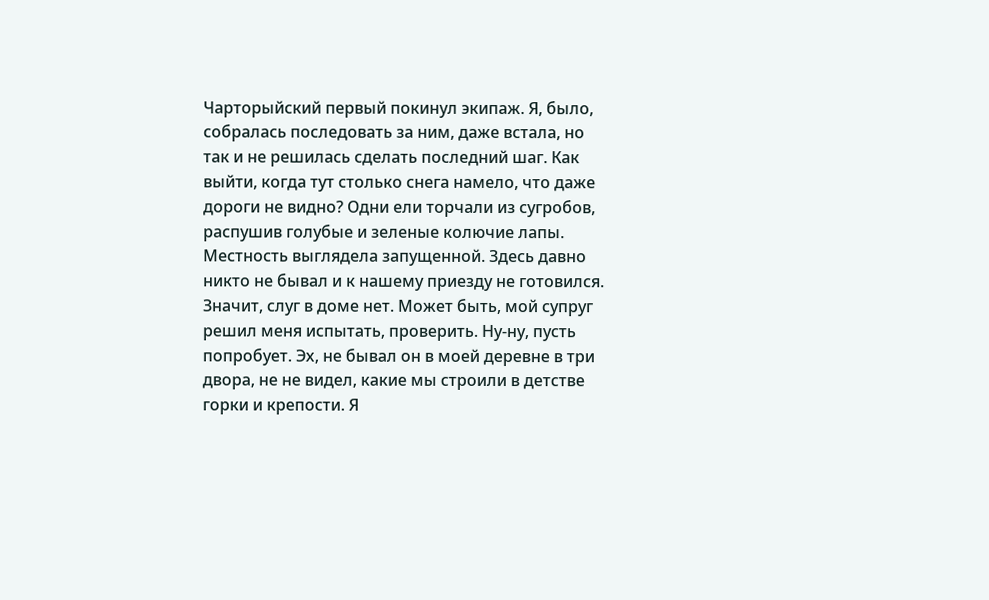Чарторыйский первый покинул экипаж. Я, было, собралась последовать за ним, даже встала, но так и не решилась сделать последний шаг. Как выйти, когда тут столько снега намело, что даже дороги не видно? Одни ели торчали из сугробов, распушив голубые и зеленые колючие лапы. Местность выглядела запущенной. Здесь давно никто не бывал и к нашему приезду не готовился. Значит, слуг в доме нет. Может быть, мой супруг решил меня испытать, проверить. Ну-ну, пусть попробует. Эх, не бывал он в моей деревне в три двора, не не видел, какие мы строили в детстве горки и крепости. Я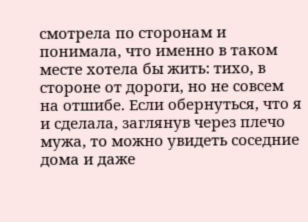смотрела по сторонам и понимала, что именно в таком месте хотела бы жить: тихо, в стороне от дороги, но не совсем на отшибе. Если обернуться, что я и сделала, заглянув через плечо мужа, то можно увидеть соседние дома и даже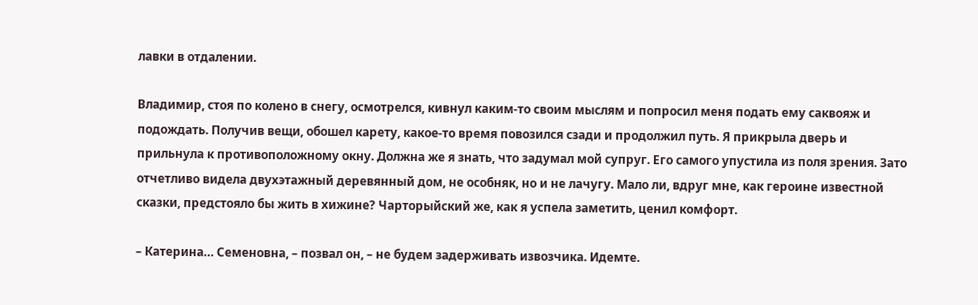лавки в отдалении.

Владимир, стоя по колено в снегу, осмотрелся, кивнул каким-то своим мыслям и попросил меня подать ему саквояж и подождать. Получив вещи, обошел карету, какое-то время повозился сзади и продолжил путь. Я прикрыла дверь и прильнула к противоположному окну. Должна же я знать, что задумал мой супруг. Его самого упустила из поля зрения. Зато отчетливо видела двухэтажный деревянный дом, не особняк, но и не лачугу. Мало ли, вдруг мне, как героине известной сказки, предстояло бы жить в хижине? Чарторыйский же, как я успела заметить, ценил комфорт.

– Катерина… Семеновна, – позвал он, – не будем задерживать извозчика. Идемте.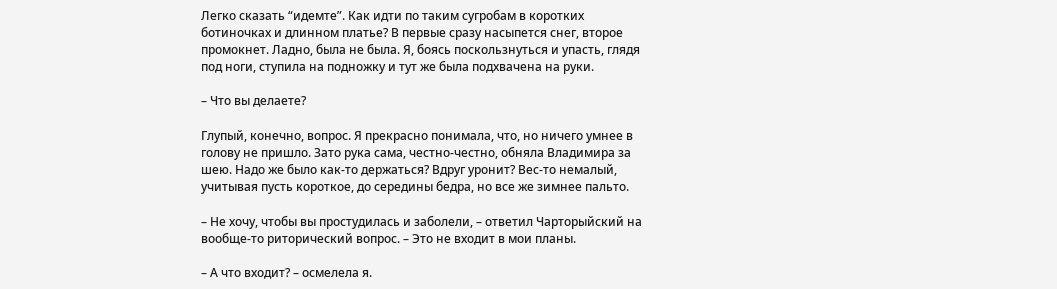Легко сказать “идемте”. Как идти по таким сугробам в коротких ботиночках и длинном платье? В первые сразу насыпется снег, второе промокнет. Ладно, была не была. Я, боясь поскользнуться и упасть, глядя под ноги, ступила на подножку и тут же была подхвачена на руки.

– Что вы делаете?

Глупый, конечно, вопрос. Я прекрасно понимала, что, но ничего умнее в голову не пришло. Зато рука сама, честно-честно, обняла Владимира за шею. Надо же было как-то держаться? Вдруг уронит? Вес-то немалый, учитывая пусть короткое, до середины бедра, но все же зимнее пальто.

– Не хочу, чтобы вы простудилась и заболели, – ответил Чарторыйский на вообще-то риторический вопрос. – Это не входит в мои планы.

– А что входит? – осмелела я.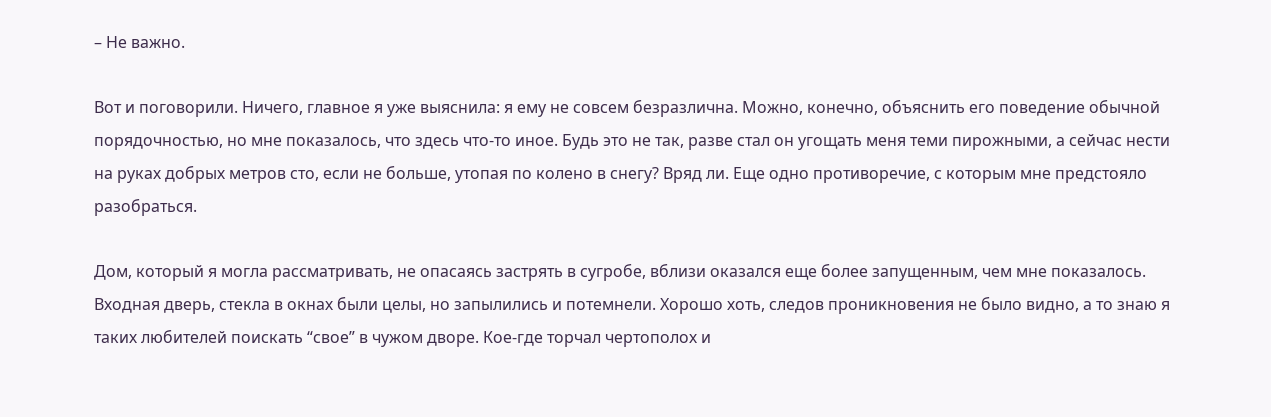– Не важно.

Вот и поговорили. Ничего, главное я уже выяснила: я ему не совсем безразлична. Можно, конечно, объяснить его поведение обычной порядочностью, но мне показалось, что здесь что-то иное. Будь это не так, разве стал он угощать меня теми пирожными, а сейчас нести на руках добрых метров сто, если не больше, утопая по колено в снегу? Вряд ли. Еще одно противоречие, с которым мне предстояло разобраться.

Дом, который я могла рассматривать, не опасаясь застрять в сугробе, вблизи оказался еще более запущенным, чем мне показалось. Входная дверь, стекла в окнах были целы, но запылились и потемнели. Хорошо хоть, следов проникновения не было видно, а то знаю я таких любителей поискать “свое” в чужом дворе. Кое-где торчал чертополох и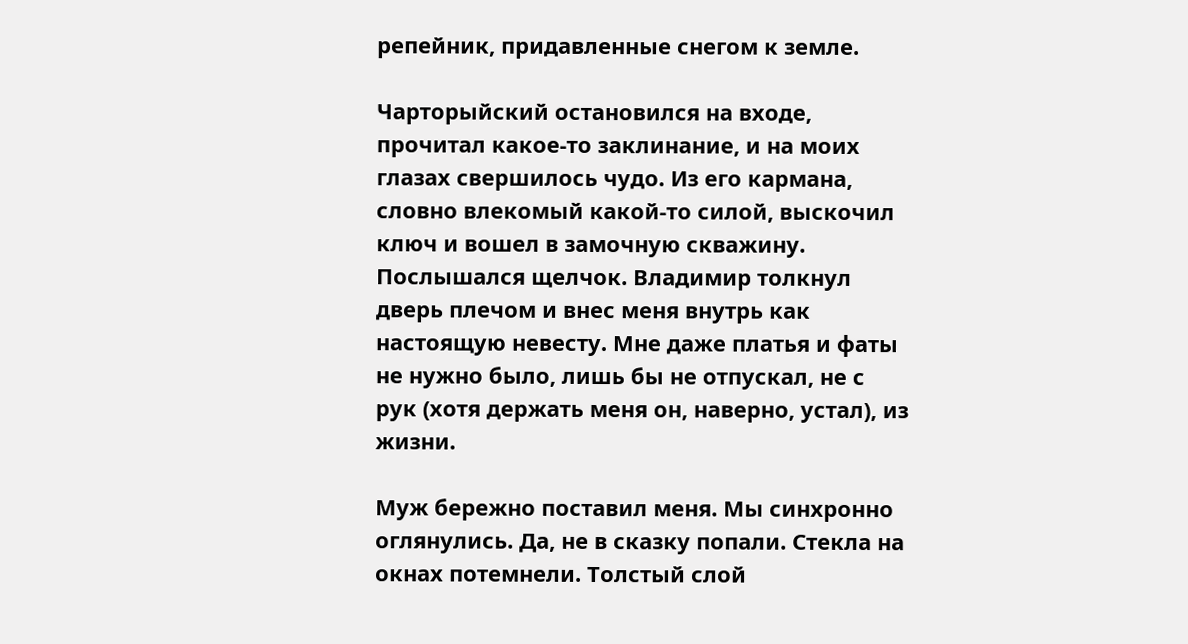репейник, придавленные снегом к земле.

Чарторыйский остановился на входе, прочитал какое-то заклинание, и на моих глазах свершилось чудо. Из его кармана, словно влекомый какой-то силой, выскочил ключ и вошел в замочную скважину. Послышался щелчок. Владимир толкнул дверь плечом и внес меня внутрь как настоящую невесту. Мне даже платья и фаты не нужно было, лишь бы не отпускал, не с рук (хотя держать меня он, наверно, устал), из жизни.

Муж бережно поставил меня. Мы синхронно оглянулись. Да, не в сказку попали. Стекла на окнах потемнели. Толстый слой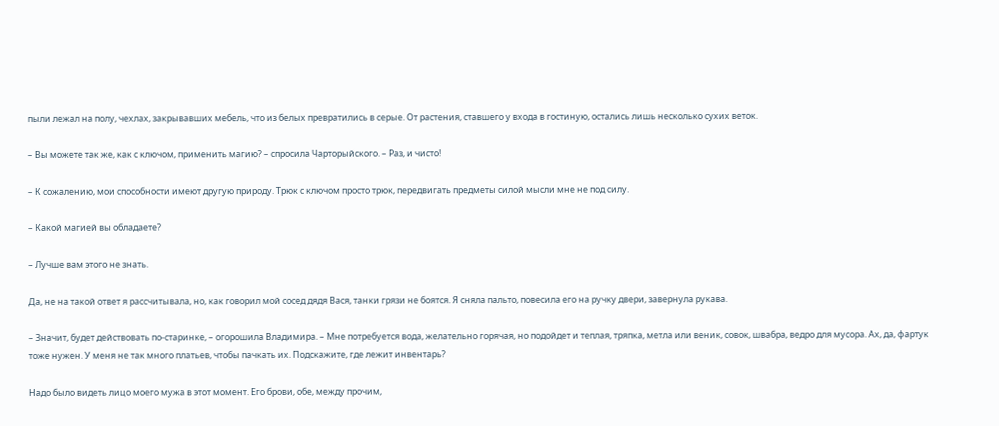пыли лежал на полу, чехлах, закрывавших мебель, что из белых превратились в серые. От растения, ставшего у входа в гостиную, остались лишь несколько сухих веток.

– Вы можете так же, как с ключом, применить магию? – спросила Чарторыйского. – Раз, и чисто!

– К сожалению, мои способности имеют другую природу. Трюк с ключом просто трюк, передвигать предметы силой мысли мне не под силу.

– Какой магией вы обладаете?

– Лучше вам этого не знать.

Да, не на такой ответ я рассчитывала, но, как говорил мой сосед дядя Вася, танки грязи не боятся. Я сняла пальто, повесила его на ручку двери, завернула рукава.

– Значит, будет действовать по-старинке, – огорошила Владимира. – Мне потребуется вода, желательно горячая, но подойдет и теплая, тряпка, метла или веник, совок, швабра, ведро для мусора. Ах, да, фартук тоже нужен. У меня не так много платьев, чтобы пачкать их. Подскажите, где лежит инвентарь?

Надо было видеть лицо моего мужа в этот момент. Его брови, обе, между прочим,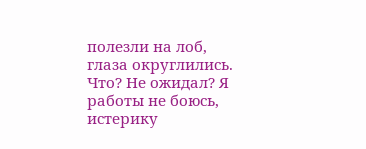полезли на лоб, глаза округлились. Что? Не ожидал? Я работы не боюсь, истерику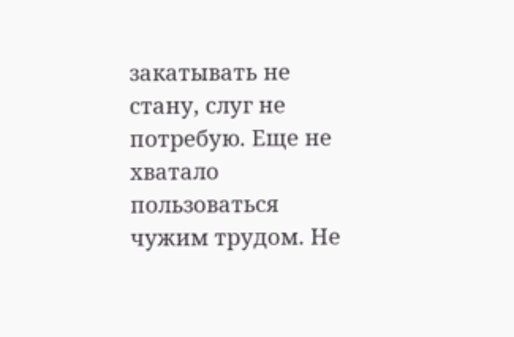закатывать не стану, слуг не потребую. Еще не хватало пользоваться чужим трудом. Не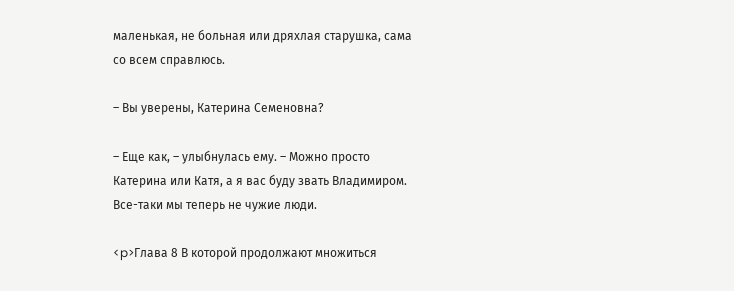маленькая, не больная или дряхлая старушка, сама со всем справлюсь.

– Вы уверены, Катерина Семеновна?

– Еще как, – улыбнулась ему. – Можно просто Катерина или Катя, а я вас буду звать Владимиром. Все-таки мы теперь не чужие люди.

<p>Глава 8 В которой продолжают множиться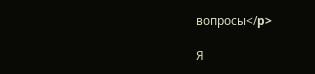вопросы</p>

Я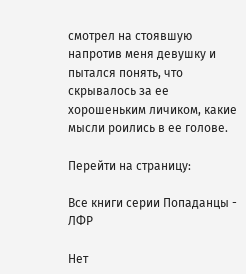смотрел на стоявшую напротив меня девушку и пытался понять, что скрывалось за ее хорошеньким личиком, какие мысли роились в ее голове.

Перейти на страницу:

Все книги серии Попаданцы - ЛФР

Нет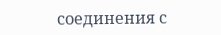соединения с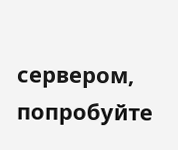сервером, попробуйте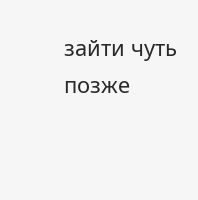зайти чуть позже